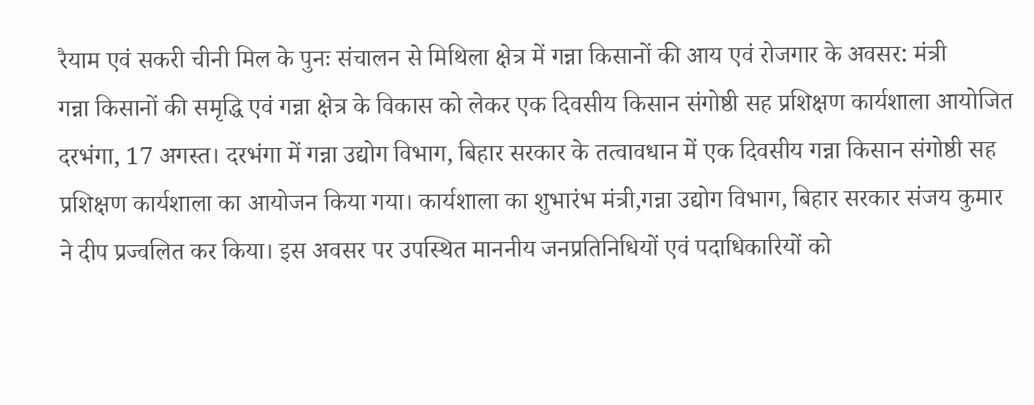रैयाम एवं सकरी चीनी मिल के पुनः संचालन से मिथिला क्षेत्र में गन्ना किसानों की आय एवं रोजगार के अवसर: मंत्री
गन्ना किसानों की समृद्धि एवं गन्ना क्षेत्र के विकास को लेकर एक दिवसीय किसान संगोष्ठी सह प्रशिक्षण कार्यशाला आयोजित
दरभंगा, 17 अगस्त। दरभंगा में गन्ना उद्योग विभाग, बिहार सरकार के तत्वावधान में एक दिवसीय गन्ना किसान संगोष्ठी सह प्रशिक्षण कार्यशाला का आयोजन किया गया। कार्यशाला का शुभारंभ मंत्री,गन्ना उद्योग विभाग, बिहार सरकार संजय कुमार ने दीप प्रज्वलित कर किया। इस अवसर पर उपस्थित माननीय जनप्रतिनिधियों एवं पदाधिकारियों को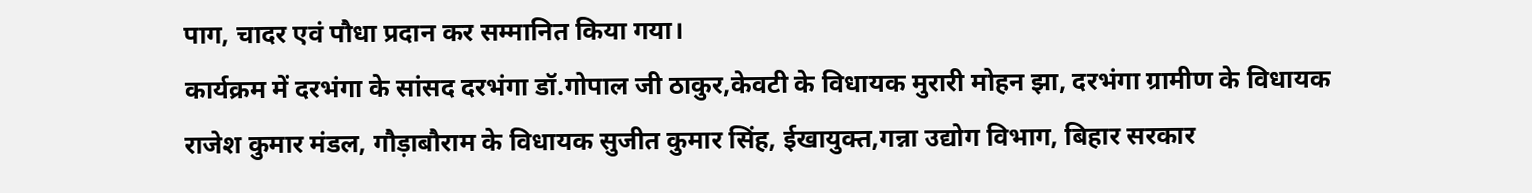पाग, चादर एवं पौधा प्रदान कर सम्मानित किया गया।
कार्यक्रम में दरभंगा के सांसद दरभंगा डॉ.गोपाल जी ठाकुर,केवटी के विधायक मुरारी मोहन झा, दरभंगा ग्रामीण के विधायक राजेश कुमार मंडल, गौड़ाबौराम के विधायक सुजीत कुमार सिंह, ईखायुक्त,गन्ना उद्योग विभाग, बिहार सरकार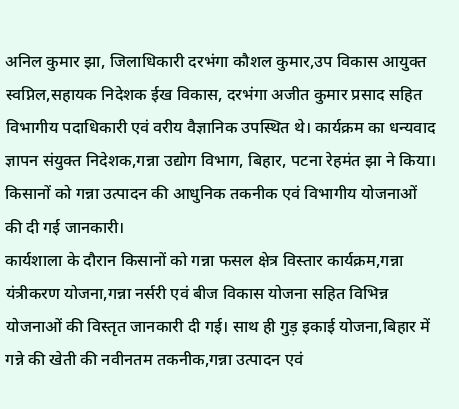अनिल कुमार झा, जिलाधिकारी दरभंगा कौशल कुमार,उप विकास आयुक्त स्वप्निल,सहायक निदेशक ईख विकास, दरभंगा अजीत कुमार प्रसाद सहित विभागीय पदाधिकारी एवं वरीय वैज्ञानिक उपस्थित थे। कार्यक्रम का धन्यवाद ज्ञापन संयुक्त निदेशक,गन्ना उद्योग विभाग, बिहार, पटना रेहमंत झा ने किया।
किसानों को गन्ना उत्पादन की आधुनिक तकनीक एवं विभागीय योजनाओं की दी गई जानकारी।
कार्यशाला के दौरान किसानों को गन्ना फसल क्षेत्र विस्तार कार्यक्रम,गन्ना यंत्रीकरण योजना,गन्ना नर्सरी एवं बीज विकास योजना सहित विभिन्न योजनाओं की विस्तृत जानकारी दी गई। साथ ही गुड़ इकाई योजना,बिहार में गन्ने की खेती की नवीनतम तकनीक,गन्ना उत्पादन एवं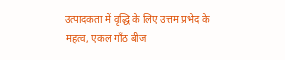उत्पादकता में वृद्धि के लिए उत्तम प्रभेद के महत्व, एकल गाँठ बीज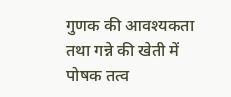गुणक की आवश्यकता तथा गन्ने की खेती में पोषक तत्व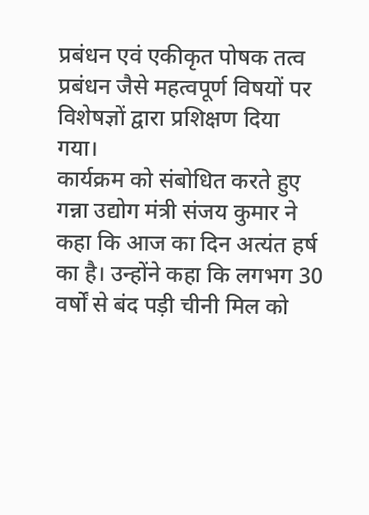प्रबंधन एवं एकीकृत पोषक तत्व प्रबंधन जैसे महत्वपूर्ण विषयों पर विशेषज्ञों द्वारा प्रशिक्षण दिया गया।
कार्यक्रम को संबोधित करते हुए गन्ना उद्योग मंत्री संजय कुमार ने कहा कि आज का दिन अत्यंत हर्ष का है। उन्होंने कहा कि लगभग 30 वर्षों से बंद पड़ी चीनी मिल को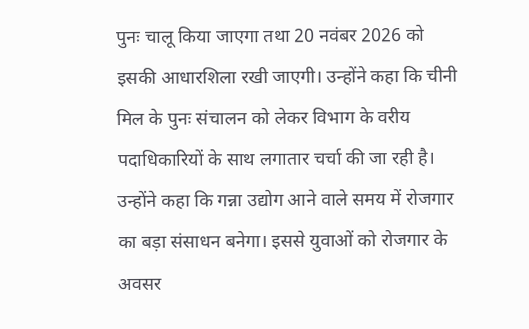पुनः चालू किया जाएगा तथा 20 नवंबर 2026 को इसकी आधारशिला रखी जाएगी। उन्होंने कहा कि चीनी मिल के पुनः संचालन को लेकर विभाग के वरीय पदाधिकारियों के साथ लगातार चर्चा की जा रही है।
उन्होंने कहा कि गन्ना उद्योग आने वाले समय में रोजगार का बड़ा संसाधन बनेगा। इससे युवाओं को रोजगार के अवसर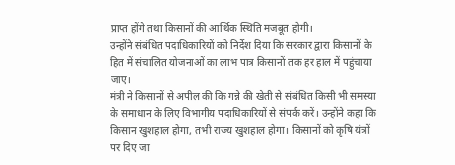प्राप्त होंगे तथा किसानों की आर्थिक स्थिति मजबूत होगी।
उन्होंने संबंधित पदाधिकारियों को निर्देश दिया कि सरकार द्वारा किसानों के हित में संचालित योजनाओं का लाभ पात्र किसानों तक हर हाल में पहुंचाया जाए।
मंत्री ने किसानों से अपील की कि गन्ने की खेती से संबंधित किसी भी समस्या के समाधान के लिए विभागीय पदाधिकारियों से संपर्क करें। उन्होंने कहा कि किसान खुशहाल होगा, तभी राज्य खुशहाल होगा। किसानों को कृषि यंत्रों पर दिए जा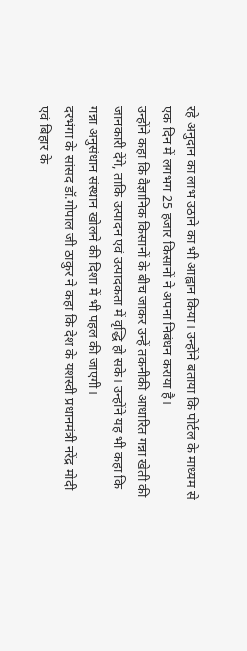रहे अनुदान का लाभ उठाने का भी आह्वान किया। उन्होंने बताया कि पोर्टल के माध्यम से एक दिन में लगभग 25 हजार किसानों ने अपना निबंधन कराया है।
उन्होंने कहा कि वैज्ञानिक किसानों के बीच जाकर उन्हें तकनीकी आधारित गन्ना खेती की जानकारी देंगे, ताकि उत्पादन एवं उत्पादकता में वृद्धि हो सके। उन्होंने यह भी कहा कि गन्ना अनुसंधान संस्थान खोलने की दिशा में भी पहल की जाएगी।
दरभंगा के सांसद डॉ.गोपाल जी ठाकुर ने कहा कि देश के यशस्वी प्रधानमंत्री नरेंद्र मोदी एवं बिहार के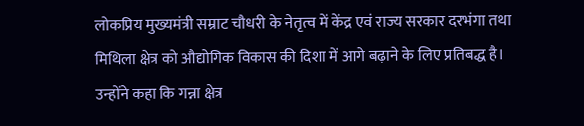लोकप्रिय मुख्यमंत्री सम्राट चौधरी के नेतृत्व में केंद्र एवं राज्य सरकार दरभंगा तथा मिथिला क्षेत्र को औद्योगिक विकास की दिशा में आगे बढ़ाने के लिए प्रतिबद्ध है।
उन्होंने कहा कि गन्ना क्षेत्र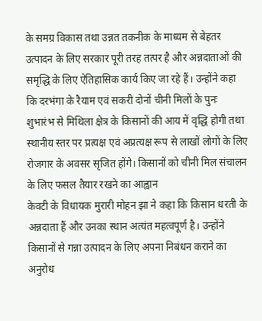के समग्र विकास तथा उन्नत तकनीक के माध्यम से बेहतर उत्पादन के लिए सरकार पूरी तरह तत्पर है और अन्नदाताओं की समृद्धि के लिए ऐतिहासिक कार्य किए जा रहे हैं। उन्होंने कहा कि दरभंगा के रैयाम एवं सकरी दोनों चीनी मिलों के पुनः शुभारंभ से मिथिला क्षेत्र के किसानों की आय में वृद्धि होगी तथा स्थानीय स्तर पर प्रत्यक्ष एवं अप्रत्यक्ष रूप से लाखों लोगों के लिए रोजगार के अवसर सृजित होंगे। किसानों को चीनी मिल संचालन के लिए फसल तैयार रखने का आह्वान
केवटी के विधायक मुरारी मोहन झा ने कहा कि किसान धरती के अन्नदाता हैं और उनका स्थान अत्यंत महत्वपूर्ण है। उन्होंने किसानों से गन्ना उत्पादन के लिए अपना निबंधन कराने का अनुरोध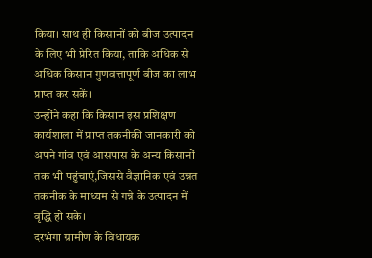किया। साथ ही किसानों को बीज उत्पादन के लिए भी प्रेरित किया, ताकि अधिक से अधिक किसान गुणवत्तापूर्ण बीज का लाभ प्राप्त कर सकें।
उन्होंने कहा कि किसान इस प्रशिक्षण कार्यशाला में प्राप्त तकनीकी जानकारी को अपने गांव एवं आसपास के अन्य किसानों तक भी पहुंचाएं,जिससे वैज्ञानिक एवं उन्नत तकनीक के माध्यम से गन्ने के उत्पादन में वृद्धि हो सके।
दरभंगा ग्रामीण के विधायक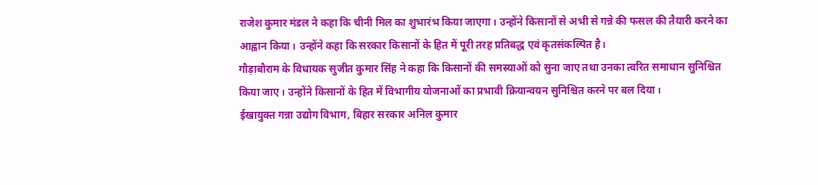राजेश कुमार मंडल ने कहा कि चीनी मिल का शुभारंभ किया जाएगा। उन्होंने किसानों से अभी से गन्ने की फसल की तैयारी करने का आह्वान किया। उन्होंने कहा कि सरकार किसानों के हित में पूरी तरह प्रतिबद्ध एवं कृतसंकल्पित है।
गौड़ाबौराम के विधायक सुजीत कुमार सिंह ने कहा कि किसानों की समस्याओं को सुना जाए तथा उनका त्वरित समाधान सुनिश्चित किया जाए। उन्होंने किसानों के हित में विभागीय योजनाओं का प्रभावी क्रियान्वयन सुनिश्चित करने पर बल दिया।
ईखायुक्त गन्ना उद्योग विभाग, बिहार सरकार अनिल कुमार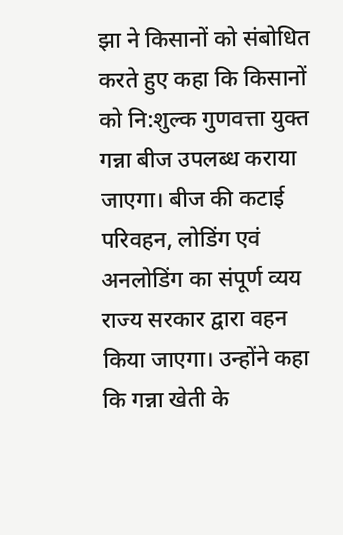झा ने किसानों को संबोधित करते हुए कहा कि किसानों को नि:शुल्क गुणवत्ता युक्त गन्ना बीज उपलब्ध कराया जाएगा। बीज की कटाई परिवहन, लोडिंग एवं अनलोडिंग का संपूर्ण व्यय राज्य सरकार द्वारा वहन किया जाएगा। उन्होंने कहा कि गन्ना खेती के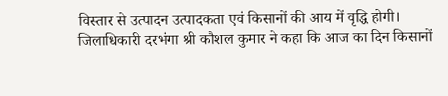विस्तार से उत्पादन उत्पादकता एवं किसानों की आय में वृद्धि होगी।
जिलाधिकारी दरभंगा श्री कौशल कुमार ने कहा कि आज का दिन किसानों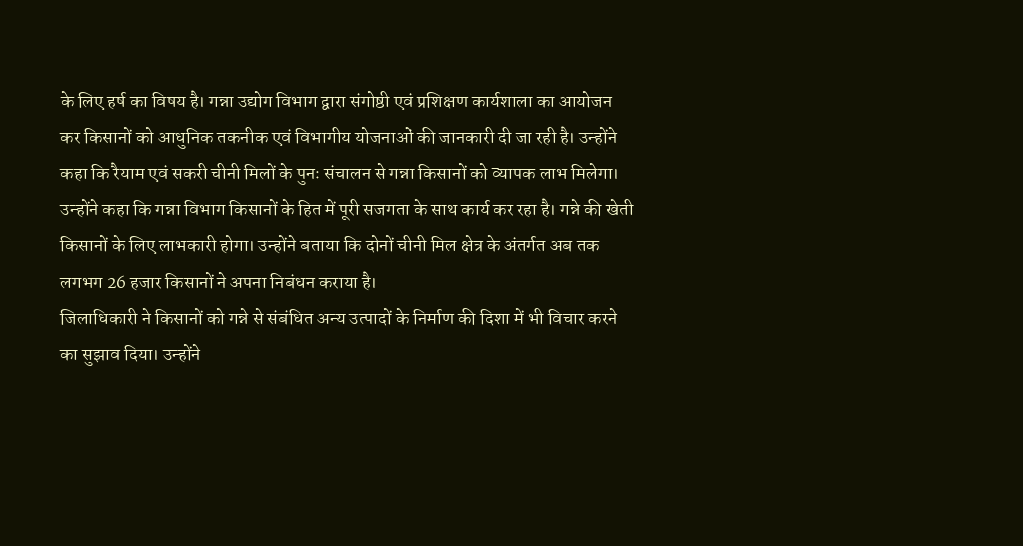के लिए हर्ष का विषय है। गन्ना उद्योग विभाग द्वारा संगोष्ठी एवं प्रशिक्षण कार्यशाला का आयोजन कर किसानों को आधुनिक तकनीक एवं विभागीय योजनाओं की जानकारी दी जा रही है। उन्होंने कहा कि रैयाम एवं सकरी चीनी मिलों के पुनः संचालन से गन्ना किसानों को व्यापक लाभ मिलेगा।
उन्होंने कहा कि गन्ना विभाग किसानों के हित में पूरी सजगता के साथ कार्य कर रहा है। गन्ने की खेती किसानों के लिए लाभकारी होगा। उन्होंने बताया कि दोनों चीनी मिल क्षेत्र के अंतर्गत अब तक लगभग 26 हजार किसानों ने अपना निबंधन कराया है।
जिलाधिकारी ने किसानों को गन्ने से संबंधित अन्य उत्पादों के निर्माण की दिशा में भी विचार करने का सुझाव दिया। उन्होंने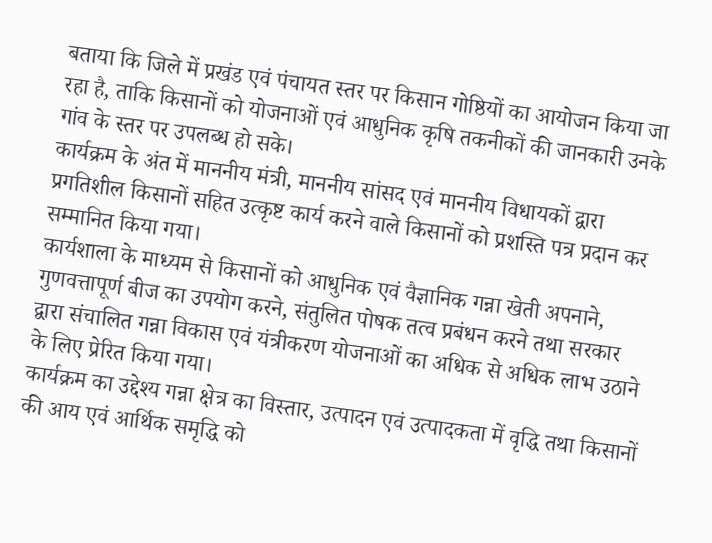बताया कि जिले में प्रखंड एवं पंचायत स्तर पर किसान गोष्ठियों का आयोजन किया जा रहा है, ताकि किसानों को योजनाओं एवं आधुनिक कृषि तकनीकों की जानकारी उनके गांव के स्तर पर उपलब्ध हो सके।
कार्यक्रम के अंत में माननीय मंत्री, माननीय सांसद एवं माननीय विधायकों द्वारा प्रगतिशील किसानों सहित उत्कृष्ट कार्य करने वाले किसानों को प्रशस्ति पत्र प्रदान कर सम्मानित किया गया।
कार्यशाला के माध्यम से किसानों को आधुनिक एवं वैज्ञानिक गन्ना खेती अपनाने, गुणवत्तापूर्ण बीज का उपयोग करने, संतुलित पोषक तत्व प्रबंधन करने तथा सरकार द्वारा संचालित गन्ना विकास एवं यंत्रीकरण योजनाओं का अधिक से अधिक लाभ उठाने के लिए प्रेरित किया गया।
कार्यक्रम का उद्देश्य गन्ना क्षेत्र का विस्तार, उत्पादन एवं उत्पादकता में वृद्धि तथा किसानों की आय एवं आर्थिक समृद्धि को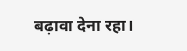बढ़ावा देना रहा।